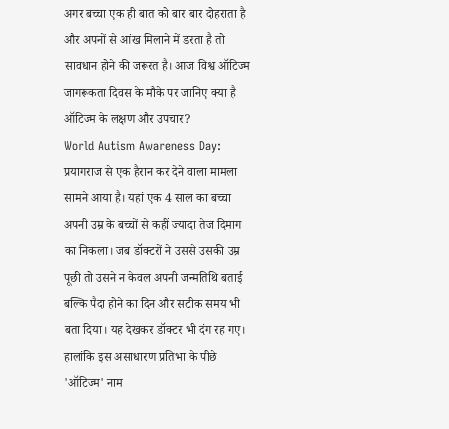अगर बच्चा एक ही बात को बार बार दोहराता है और अपनों से आंख मिलाने में डरता है तो सावधान होने की जरूरत है। आज विश्व ऑटिज्म जागरूकता दिवस के मौके पर जानिए क्या है ऑटिज्म के लक्षण और उपचार?
World Autism Awareness Day: प्रयागराज से एक हैरान कर देने वाला मामला सामने आया है। यहां एक 4 साल का बच्चा अपनी उम्र के बच्चों से कहीं ज्यादा तेज दिमाग का निकला। जब डॉक्टरों ने उससे उसकी उम्र पूछी तो उसने न केवल अपनी जन्मतिथि बताई बल्कि पैदा होने का दिन और सटीक समय भी बता दिया। यह देखकर डॉक्टर भी दंग रह गए। हालांकि इस असाधारण प्रतिभा के पीछे 'ऑटिज्म' नाम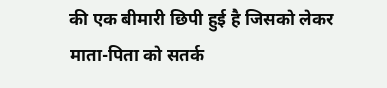की एक बीमारी छिपी हुई है जिसको लेकर माता-पिता को सतर्क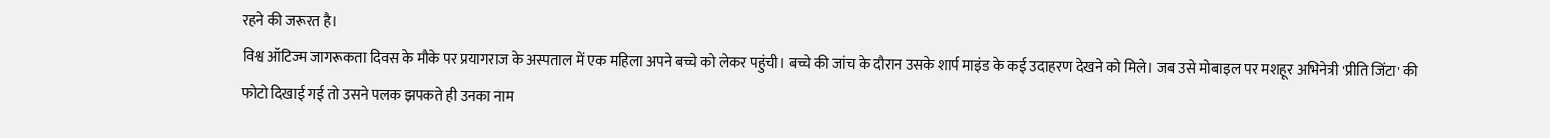रहने की जरूरत है।
विश्व ऑटिज्म जागरूकता दिवस के मौके पर प्रयागराज के अस्पताल में एक महिला अपने बच्चे को लेकर पहुंची। बच्चे की जांच के दौरान उसके शार्प माइंड के कई उदाहरण देखने को मिले। जब उसे मोबाइल पर मशहूर अभिनेत्री 'प्रीति जिंटा' की फोटो दिखाई गई तो उसने पलक झपकते ही उनका नाम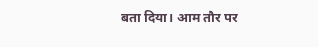बता दिया। आम तौर पर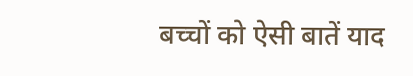बच्चों को ऐसी बातें याद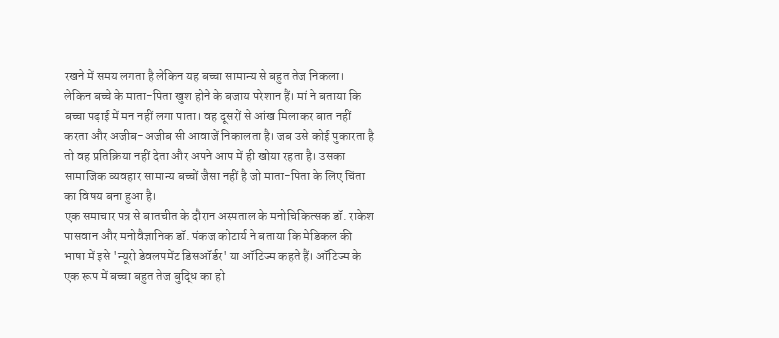रखने में समय लगता है लेकिन यह बच्चा सामान्य से बहुत तेज निकला।
लेकिन बच्चे के माता-पिता खुश होने के बजाय परेशान हैं। मां ने बताया कि बच्चा पढ़ाई में मन नहीं लगा पाता। वह दूसरों से आंख मिलाकर बात नहीं करता और अजीब-अजीब सी आवाजें निकालता है। जब उसे कोई पुकारता है तो वह प्रतिक्रिया नहीं देता और अपने आप में ही खोया रहता है। उसका सामाजिक व्यवहार सामान्य बच्चों जैसा नहीं है जो माता-पिता के लिए चिंता का विषय बना हुआ है।
एक समाचार पत्र से बातचीत के दौरान अस्पताल के मनोचिकित्सक डॉ. राकेश पासवान और मनोवैज्ञानिक डॉ. पंकज कोटार्य ने बताया कि मेडिकल की भाषा में इसे 'न्यूरो डेवलपमेंट डिसऑर्डर' या ऑटिज्म कहते हैं। ऑटिज्म के एक रूप में बच्चा बहुत तेज बुद्धि का हो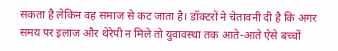सकता है लेकिन वह समाज से कट जाता है। डॉक्टरों ने चेतावनी दी है कि अगर समय पर इलाज और थेरेपी न मिले तो युवावस्था तक आते-आते ऐसे बच्चों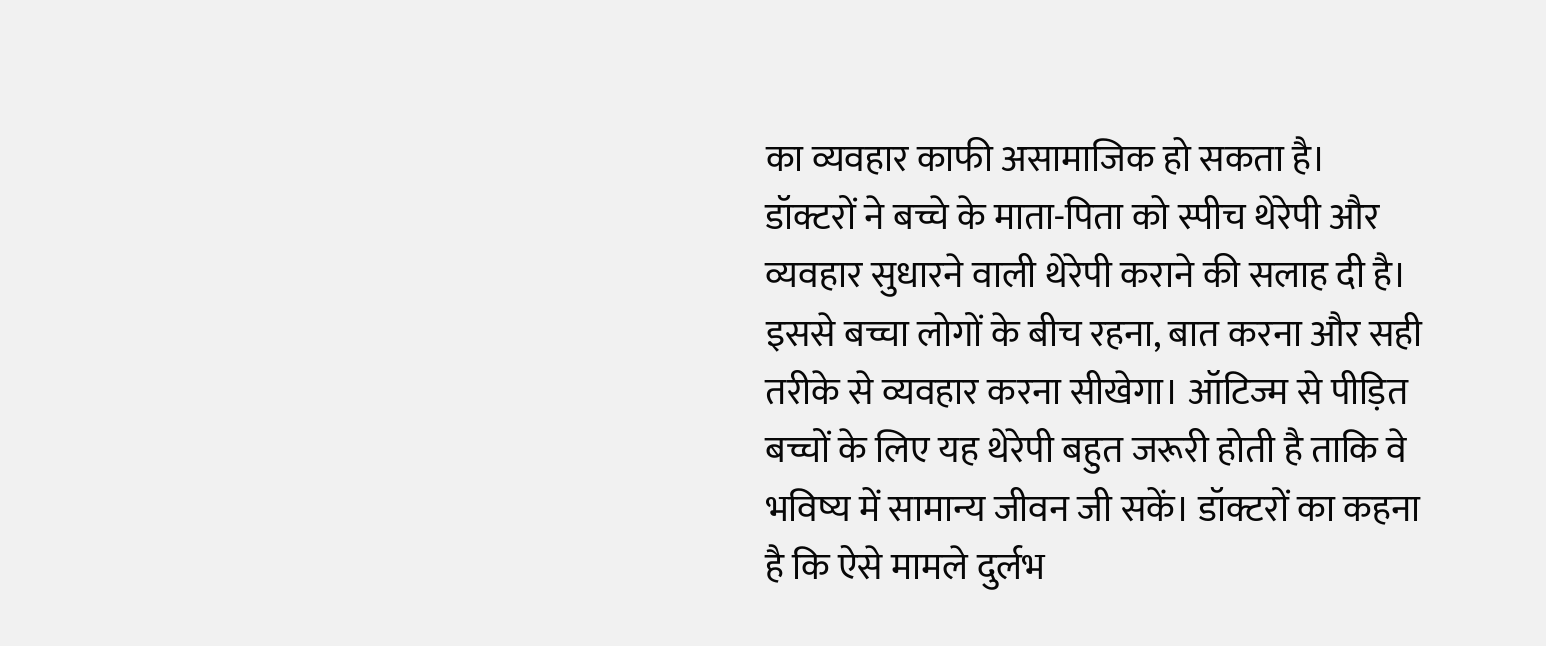का व्यवहार काफी असामाजिक हो सकता है।
डॉक्टरों ने बच्चे के माता-पिता को स्पीच थेरेपी और व्यवहार सुधारने वाली थेरेपी कराने की सलाह दी है। इससे बच्चा लोगों के बीच रहना, बात करना और सही तरीके से व्यवहार करना सीखेगा। ऑटिज्म से पीड़ित बच्चों के लिए यह थेरेपी बहुत जरूरी होती है ताकि वे भविष्य में सामान्य जीवन जी सकें। डॉक्टरों का कहना है कि ऐसे मामले दुर्लभ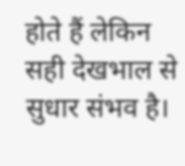होते हैं लेकिन सही देखभाल से सुधार संभव है।